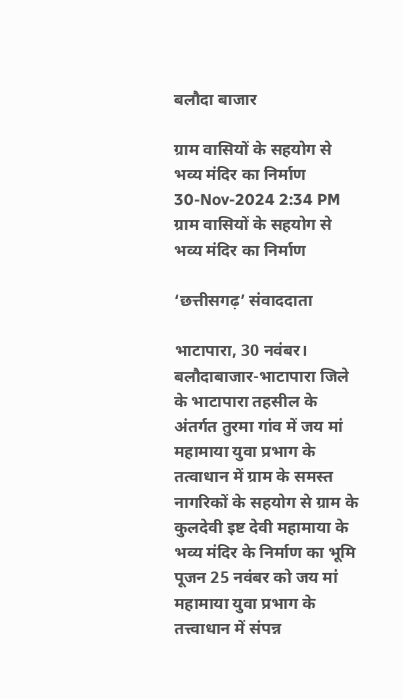बलौदा बाजार

ग्राम वासियों के सहयोग से भव्य मंदिर का निर्माण
30-Nov-2024 2:34 PM
ग्राम वासियों के सहयोग से भव्य मंदिर का निर्माण

‘छत्तीसगढ़’ संवाददाता

भाटापारा, 30 नवंबर। बलौदाबाजार-भाटापारा जिले के भाटापारा तहसील के अंतर्गत तुरमा गांव में जय मां महामाया युवा प्रभाग के तत्वाधान में ग्राम के समस्त नागरिकों के सहयोग से ग्राम के कुलदेवी इष्ट देवी महामाया के भव्य मंदिर के निर्माण का भूमि पूजन 25 नवंबर को जय मां महामाया युवा प्रभाग के तत्त्वाधान में संपन्न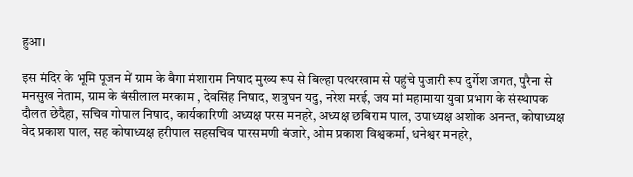हुआ।

इस मंदिर के भूमि पूजन में ग्राम के बैगा मंशाराम निषाद मुख्य रूप से बिल्हा पत्थरखाम से पहुंचे पुजारी रूप दुर्गेश जगत, पुरैना से मनसुख नेताम, ग्राम के बंसीलाल मरकाम , देवसिंह निषाद, शत्रुघन यदु, नरेश मरई, जय मां महामाया युवा प्रभाग के संस्थापक दौलत छेदैहा, सचिव गोपाल निषाद, कार्यकारिणी अध्यक्ष परस मनहरे, अध्यक्ष छबिराम पाल, उपाध्यक्ष अशोक अनन्त, कोषाध्यक्ष वेद प्रकाश पाल, सह कोषाध्यक्ष हरीपाल सहसचिव पारसमणी बंजारे, ओम प्रकाश विश्वकर्मा, धनेश्वर मनहरे,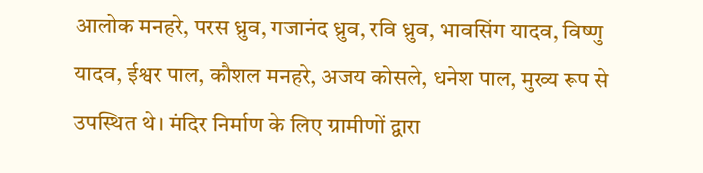आलोक मनहरे, परस ध्रुव, गजानंद ध्रुव, रवि ध्रुव, भावसिंग यादव, विष्णु यादव, ईश्वर पाल, कौशल मनहरे, अजय कोसले, धनेश पाल, मुख्य रूप से उपस्थित थे। मंदिर निर्माण के लिए ग्रामीणों द्वारा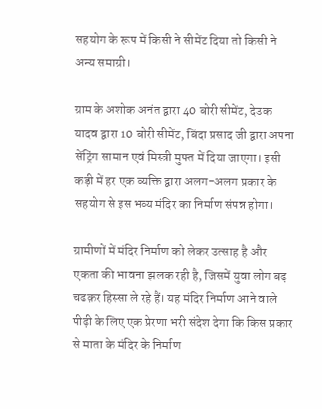सहयोग के रूप में किसी ने सीमेंट दिया तो किसी ने अन्य समाग्री।

ग्राम के अशोक अनंत द्वारा 40 बोरी सीमेंट, देउक यादव द्वारा 10 बोरी सीमेंट, बिंदा प्रसाद जी द्वारा अपना सेंट्रिंग सामान एवं मिस्त्री मुफ्त में दिया जाएगा। इसी कड़ी में हर एक व्यक्ति द्वारा अलग-अलग प्रकार के सहयोग से इस भव्य मंदिर का निर्माण संपन्न होगा।

ग्रामीणों में मंदिर निर्माण को लेकर उत्साह है और एकता की भावना झलक रही है, जिसमें युवा लोग बढ़ चढक़र हिस्सा ले रहे हैं। यह मंदिर निर्माण आने वाले पीढ़ी के लिए एक प्रेरणा भरी संदेश देगा कि किस प्रकार से माता के मंदिर के निर्माण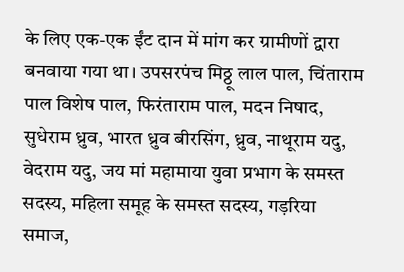के लिए एक-एक ईंट दान में मांग कर ग्रामीणों द्वारा बनवाया गया था। उपसरपंच मिठ्ठू लाल पाल, चिंताराम पाल विशेष पाल, फिरंताराम पाल, मदन निषाद, सुधेराम ध्रुव, भारत ध्रुव बीरसिंग, ध्रुव, नाथूराम यदु, वेदराम यदु, जय मां महामाया युवा प्रभाग के समस्त सदस्य, महिला समूह के समस्त सदस्य, गड़रिया समाज,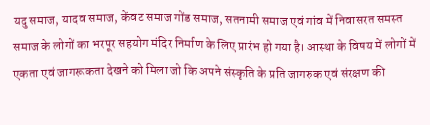यदु समाज, यादव समाज, केंवट समाज गोंड समाज, सतनामी समाज एवं गांव में निवासरत समस्त समाज के लोगों का भरपूर सहयोग मंदिर निर्माण के लिए प्रारंभ हो गया है। आस्था के विषय में लोगों में एकता एवं जागरूकता देखने को मिला जो कि अपने संस्कृति के प्रति जागरुक एवं संरक्षण की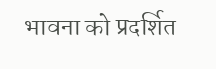भावना को प्रदर्शित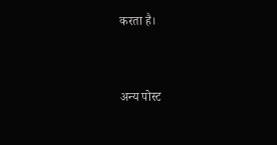करता है।


अन्य पोस्ट